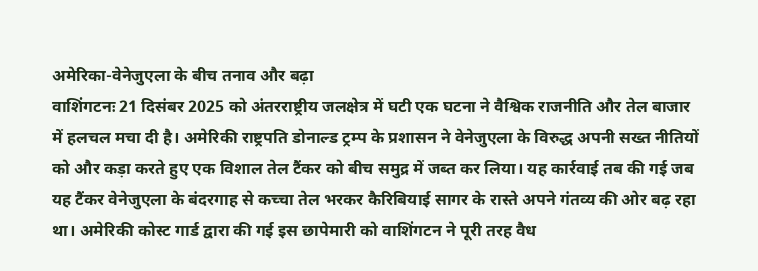अमेरिका-वेनेजुएला के बीच तनाव और बढ़ा
वाशिंगटनः 21 दिसंबर 2025 को अंतरराष्ट्रीय जलक्षेत्र में घटी एक घटना ने वैश्विक राजनीति और तेल बाजार में हलचल मचा दी है। अमेरिकी राष्ट्रपति डोनाल्ड ट्रम्प के प्रशासन ने वेनेजुएला के विरुद्ध अपनी सख्त नीतियों को और कड़ा करते हुए एक विशाल तेल टैंकर को बीच समुद्र में जब्त कर लिया। यह कार्रवाई तब की गई जब यह टैंकर वेनेजुएला के बंदरगाह से कच्चा तेल भरकर कैरिबियाई सागर के रास्ते अपने गंतव्य की ओर बढ़ रहा था। अमेरिकी कोस्ट गार्ड द्वारा की गई इस छापेमारी को वाशिंगटन ने पूरी तरह वैध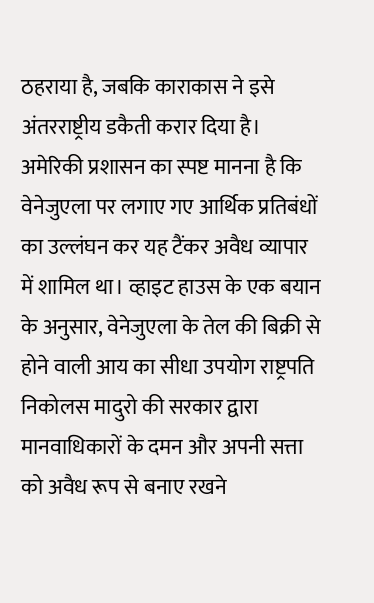ठहराया है, जबकि काराकास ने इसे अंतरराष्ट्रीय डकैती करार दिया है।
अमेरिकी प्रशासन का स्पष्ट मानना है कि वेनेजुएला पर लगाए गए आर्थिक प्रतिबंधों का उल्लंघन कर यह टैंकर अवैध व्यापार में शामिल था। व्हाइट हाउस के एक बयान के अनुसार, वेनेजुएला के तेल की बिक्री से होने वाली आय का सीधा उपयोग राष्ट्रपति निकोलस मादुरो की सरकार द्वारा मानवाधिकारों के दमन और अपनी सत्ता को अवैध रूप से बनाए रखने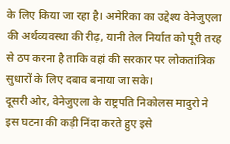के लिए किया जा रहा है। अमेरिका का उद्देश्य वेनेजुएला की अर्थव्यवस्था की रीढ़, यानी तेल निर्यात को पूरी तरह से ठप करना है ताकि वहां की सरकार पर लोकतांत्रिक सुधारों के लिए दबाव बनाया जा सके।
दूसरी ओर, वेनेजुएला के राष्ट्रपति निकोलस मादुरो ने इस घटना की कड़ी निंदा करते हुए इसे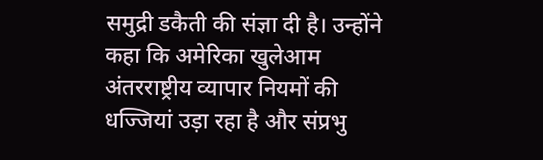समुद्री डकैती की संज्ञा दी है। उन्होंने कहा कि अमेरिका खुलेआम अंतरराष्ट्रीय व्यापार नियमों की धज्जियां उड़ा रहा है और संप्रभु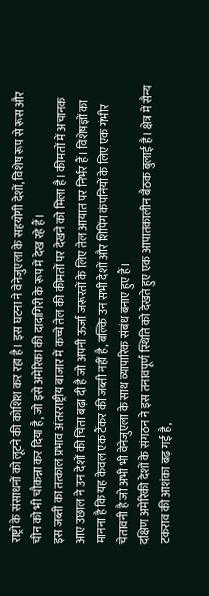राष्ट्रों के संसाधनों को लूटने की कोशिश कर रहा है। इस घटना ने वेनेजुएला के सहयोगी देशों, विशेष रूप से रूस और चीन को भी चौकन्ना कर दिया है, जो इसे अमेरिका की दादागिरी के रूप में देख रहे हैं।
इस जब्ती का तत्काल प्रभाव अंतरराष्ट्रीय बाजार में कच्चे तेल की कीमतों पर देखने को मिला है। कीमतों में अचानक आए उछाल ने उन देशों की चिंता बढ़ा दी है जो अपनी ऊर्जा जरूरतों के लिए तेल आयात पर निर्भर हैं। विशेषज्ञों का मानना है कि यह केवल एक टैंकर की जब्ती नहीं है, बल्कि उन सभी देशों और शिपिंग कंपनियों के लिए एक गंभीर चेतावनी है जो अभी भी वेनेजुएला के साथ व्यापारिक संबंध बनाए हुए हैं।
दक्षिण अमेरिकी देशों के संगठन ने इस तनावपूर्ण स्थिति को देखते हुए एक आपातकालीन बैठक बुलाई है। क्षेत्र में सैन्य टकराव की आशंका बढ़ गई है,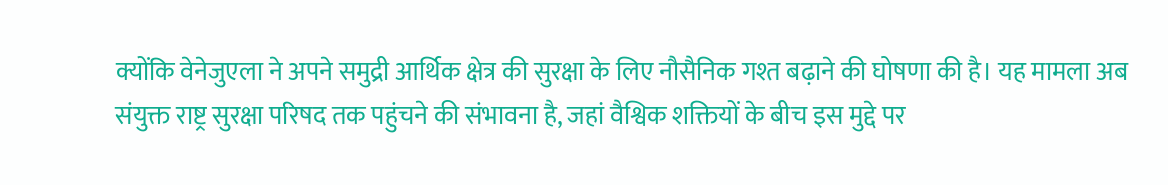क्योंकि वेनेजुएला ने अपने समुद्री आर्थिक क्षेत्र की सुरक्षा के लिए नौसैनिक गश्त बढ़ाने की घोषणा की है। यह मामला अब संयुक्त राष्ट्र सुरक्षा परिषद तक पहुंचने की संभावना है, जहां वैश्विक शक्तियों के बीच इस मुद्दे पर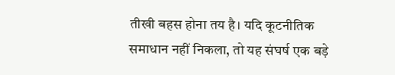तीखी बहस होना तय है। यदि कूटनीतिक समाधान नहीं निकला, तो यह संघर्ष एक बड़े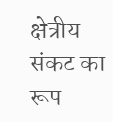क्षेत्रीय संकट का रूप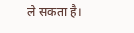ले सकता है।